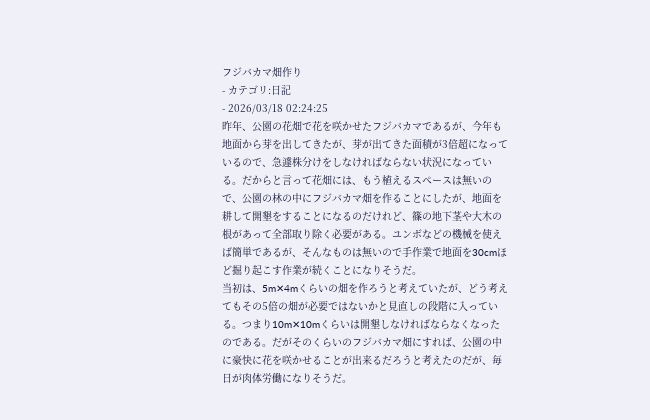フジバカマ畑作り
- カテゴリ:日記
- 2026/03/18 02:24:25
昨年、公園の花畑で花を咲かせたフジバカマであるが、今年も地面から芽を出してきたが、芽が出てきた面積が3倍超になっているので、急遽株分けをしなければならない状況になっている。だからと言って花畑には、もう植えるスペースは無いので、公園の林の中にフジバカマ畑を作ることにしたが、地面を耕して開墾をすることになるのだけれど、篠の地下茎や大木の根があって全部取り除く必要がある。ユンボなどの機械を使えば簡単であるが、そんなものは無いので手作業で地面を30cmほど掘り起こす作業が続くことになりそうだ。
当初は、5m✕4mくらいの畑を作ろうと考えていたが、どう考えてもその5倍の畑が必要ではないかと見直しの段階に入っている。つまり10m✕10mくらいは開墾しなければならなくなったのである。だがそのくらいのフジバカマ畑にすれば、公園の中に豪快に花を咲かせることが出来るだろうと考えたのだが、毎日が肉体労働になりそうだ。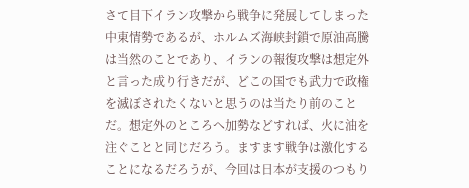さて目下イラン攻撃から戦争に発展してしまった中東情勢であるが、ホルムズ海峡封鎖で原油高騰は当然のことであり、イランの報復攻撃は想定外と言った成り行きだが、どこの国でも武力で政権を滅ぼされたくないと思うのは当たり前のことだ。想定外のところへ加勢などすれば、火に油を注ぐことと同じだろう。ますます戦争は激化することになるだろうが、今回は日本が支援のつもり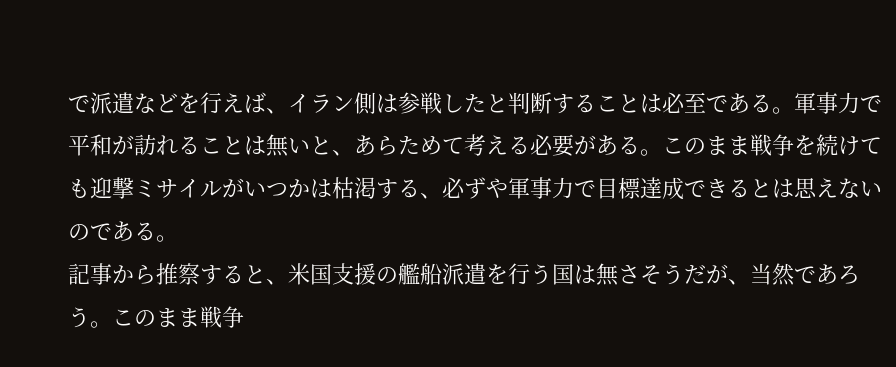で派遣などを行えば、イラン側は参戦したと判断することは必至である。軍事力で平和が訪れることは無いと、あらためて考える必要がある。このまま戦争を続けても迎撃ミサイルがいつかは枯渇する、必ずや軍事力で目標達成できるとは思えないのである。
記事から推察すると、米国支援の艦船派遣を行う国は無さそうだが、当然であろう。このまま戦争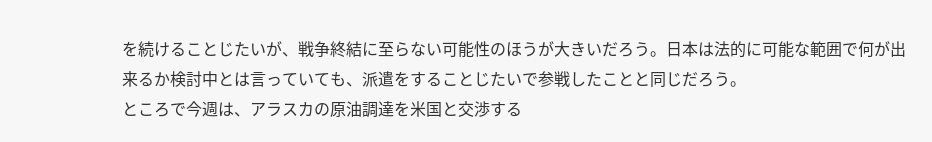を続けることじたいが、戦争終結に至らない可能性のほうが大きいだろう。日本は法的に可能な範囲で何が出来るか検討中とは言っていても、派遣をすることじたいで参戦したことと同じだろう。
ところで今週は、アラスカの原油調達を米国と交渉する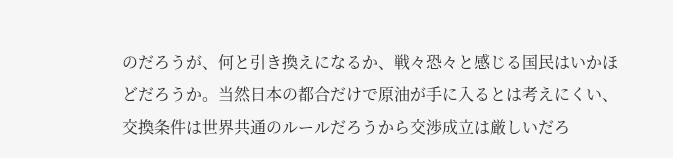のだろうが、何と引き換えになるか、戦々恐々と感じる国民はいかほどだろうか。当然日本の都合だけで原油が手に入るとは考えにくい、交換条件は世界共通のルールだろうから交渉成立は厳しいだろ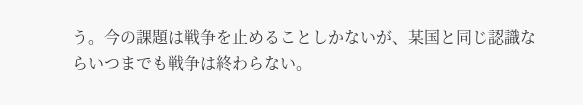う。今の課題は戦争を止めることしかないが、某国と同じ認識ならいつまでも戦争は終わらない。